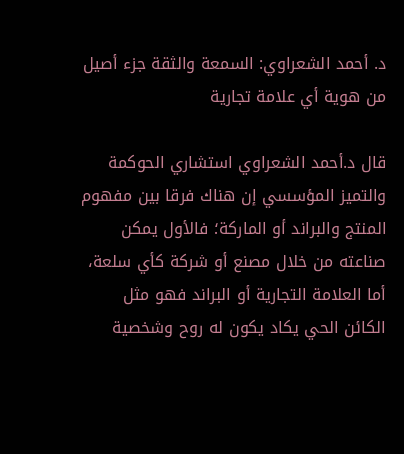د. أحمد الشعراوي: السمعة والثقة جزء أصيل من هوية أي علامة تجارية

قال د.أحمد الشعراوي استشاري الحوكمة والتميز المؤسسي إن هناك فرقا بين مفهوم المنتج والبراند أو الماركة؛ فالأول يمكن صناعته من خلال مصنع أو شركة كأي سلعة، أما العلامة التجارية أو البراند فهو مثل الكائن الحي يكاد يكون له روح وشخصية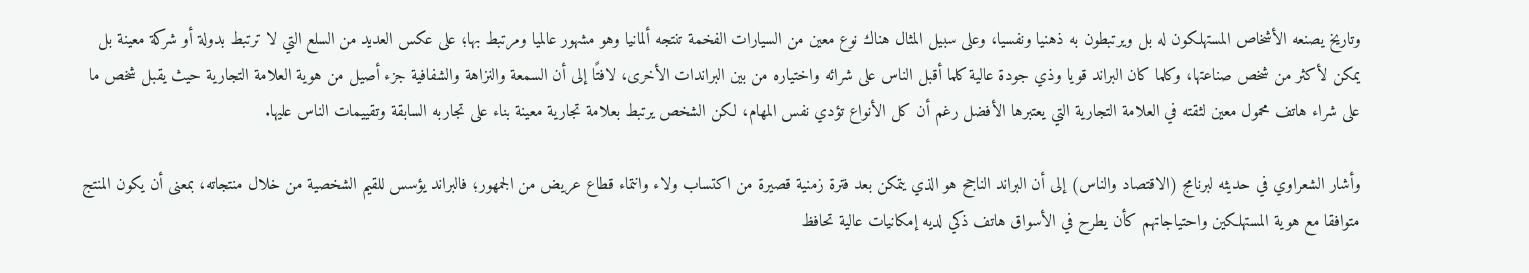وتاريخ يصنعه الأشخاص المستهلكون له بل ويرتبطون به ذهنيا ونفسيا، وعلى سبيل المثال هناك نوع معين من السيارات الفخمة تنتجه ألمانيا وهو مشهور عالميا ومرتبط بها؛ على عكس العديد من السلع التي لا ترتبط بدولة أو شركة معينة بل يمكن لأكثر من شخص صناعتها، وكلما كان البراند قويا وذي جودة عالية كلما أقبل الناس على شرائه واختياره من بين البراندات الأخرى، لافتًا إلى أن السمعة والنزاهة والشفافية جزء أصيل من هوية العلامة التجارية حيث يقبل شخص ما على شراء هاتف محمول معين لثقته في العلامة التجارية التي يعتبرها الأفضل رغم أن كل الأنواع تؤدي نفس المهام، لكن الشخص يرتبط بعلامة تجارية معينة بناء على تجاربه السابقة وتقييمات الناس عليها.

وأشار الشعراوي في حديثه لبرنامج (الاقتصاد والناس) إلى أن البراند الناجح هو الذي يتمكن بعد فترة زمنية قصيرة من اكتساب ولاء وانتماء قطاع عريض من الجمهور؛ فالبراند يؤسس للقيم الشخصية من خلال منتجاته، بمعنى أن يكون المنتج متوافقا مع هوية المستهلكين واحتياجاتهم كأن يطرح في الأسواق هاتف ذكي لديه إمكانيات عالية تحافظ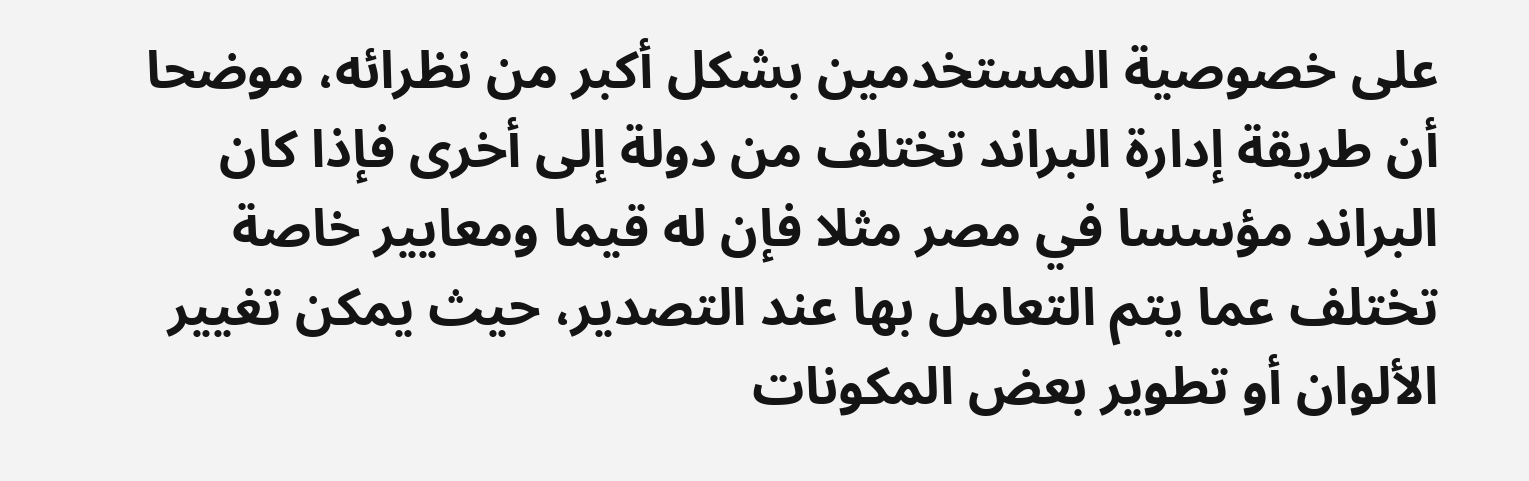على خصوصية المستخدمين بشكل أكبر من نظرائه، موضحا أن طريقة إدارة البراند تختلف من دولة إلى أخرى فإذا كان البراند مؤسسا في مصر مثلا فإن له قيما ومعايير خاصة تختلف عما يتم التعامل بها عند التصدير، حيث يمكن تغيير الألوان أو تطوير بعض المكونات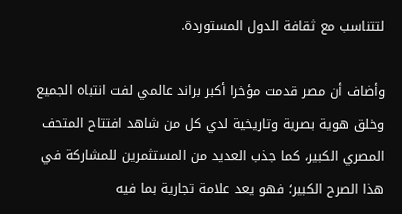لتتناسب مع ثقافة الدول المستوردة.

وأضاف أن مصر قدمت مؤخرا أكبر براند عالمي لفت انتباه الجميع وخلق هوية بصرية وتاريخية لدي كل من شاهد افتتاح المتحف المصري الكبير، كما جذب العديد من المستثمرين للمشاركة في هذا الصرح الكبير؛ فهو يعد علامة تجارية بما فيه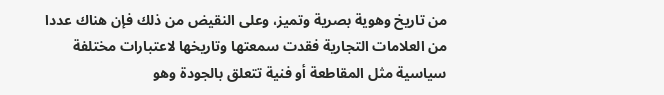من تاريخ وهوية بصرية وتميز، وعلى النقيض من ذلك فإن هناك عددا من العلامات التجارية فقدت سمعتها وتاريخها لاعتبارات مختلفة سياسية مثل المقاطعة أو فنية تتعلق بالجودة وهو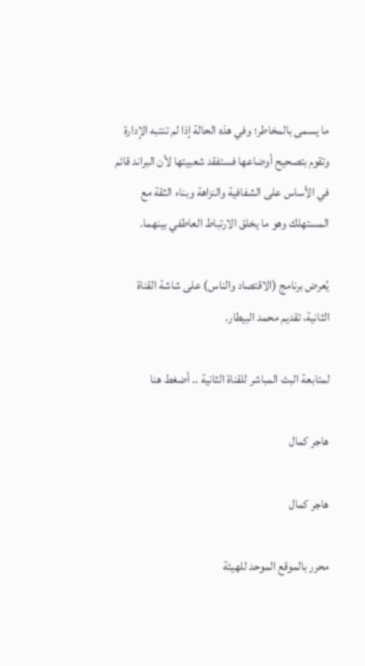ما يسمى بالمخاطر؛ وفي هذه الحالة إذا لم تنتبه الإدارة وتقوم بتصحيح أوضاعها فستفقد شعبيتها لأن البراند قائم في الأساس على الشفافية والنزاهة وبناء الثقة مع المستهلك وهو ما يخلق الارتباط العاطفي بينهما.

يُعرض برنامج (الاقتصاد والناس) على شاشة القناة الثانية، تقديم محمد البيطار.

لمتابعة البث المباشر للقناة الثانية .. أضغط هنا

هاجر كمال

هاجر كمال

محرر بالموقع الموحد للهيئة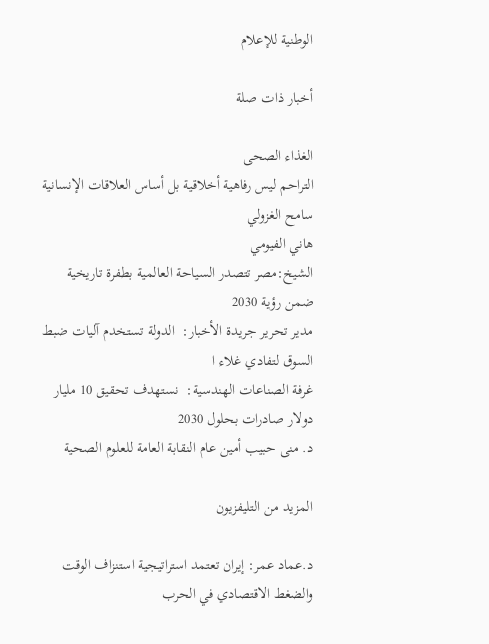الوطنية للإعلام

أخبار ذات صلة

الغذاء الصحى
التراحم ليس رفاهية أخلاقية بل أساس العلاقات الإنسانية
سامح الغزولي
هاني الفيومي
الشيخ:مصر تتصدر السياحة العالمية بطفرة تاريخية ضمن رؤية 2030
مدير تحرير جريدة الأخبار:  الدولة تستخدم آليات ضبط السوق لتفادي غلاء ا
غرفة الصناعات الهندسية:  نستهدف تحقيق 10 مليار دولار صادرات بحلول 2030
د. منى حبيب أمين عام النقابة العامة للعلوم الصحية

المزيد من التليفزيون

د.عماد عمر: إيران تعتمد استراتيجية استنزاف الوقت والضغط الاقتصادي في الحرب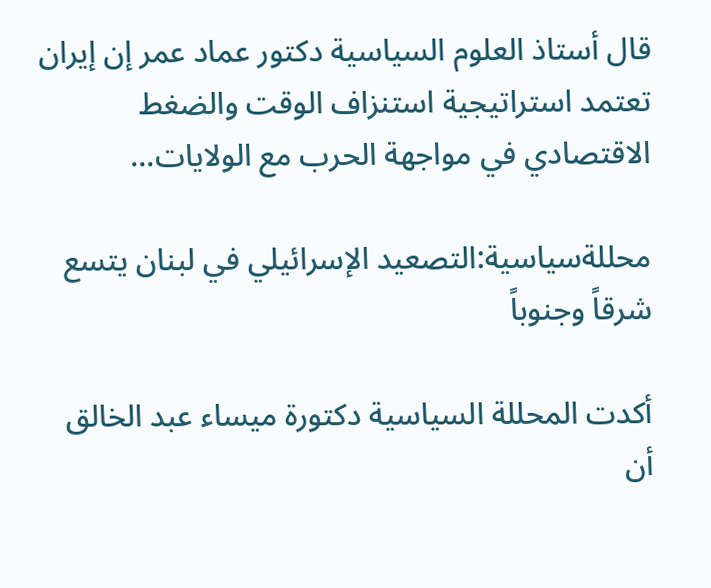قال أستاذ العلوم السياسية دكتور عماد عمر إن إيران تعتمد استراتيجية استنزاف الوقت والضغط الاقتصادي في مواجهة الحرب مع الولايات...

محللةسياسية:التصعيد الإسرائيلي في لبنان يتسع شرقاً وجنوباً

أكدت المحللة السياسية دكتورة ميساء عبد الخالق  أن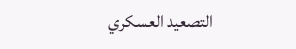التصعيد العسكري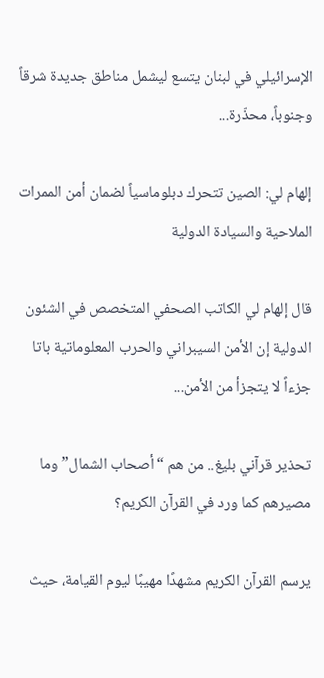الإسرائيلي في لبنان يتسع ليشمل مناطق جديدة شرقاً وجنوباً، محذّرة...

إلهام لي: الصين تتحرك دبلوماسياً لضمان أمن الممرات الملاحية والسيادة الدولية

قال إلهام لي الكاتب الصحفي المتخصص في الشئون الدولية إن الأمن السيبراني والحرب المعلوماتية باتا جزءاً لا يتجزأ من الأمن...

تحذير قرآني بليغ.. من هم “أصحاب الشمال” وما مصيرهم كما ورد في القرآن الكريم؟

يرسم القرآن الكريم مشهدًا مهيبًا ليوم القيامة، حيث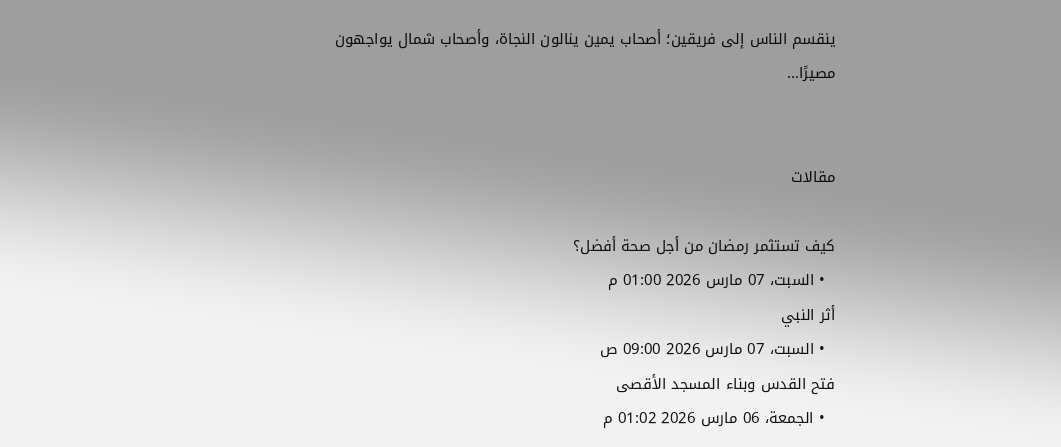ينقسم الناس إلى فريقين؛ أصحاب يمين ينالون النجاة، وأصحاب شمال يواجهون مصيرًا...


مقالات

كيف تستثمر رمضان من أجل صحة أفضل؟
  • السبت، 07 مارس 2026 01:00 م
أثر النبي
  • السبت، 07 مارس 2026 09:00 ص
فتح القدس وبناء المسجد الأقصى
  • الجمعة، 06 مارس 2026 01:02 م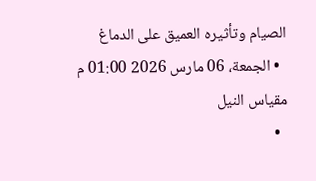الصيام وتأثيره العميق على الدماغ
  • الجمعة، 06 مارس 2026 01:00 م
مقياس النيل
  •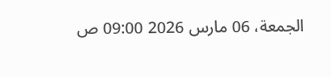الجمعة، 06 مارس 2026 09:00 ص